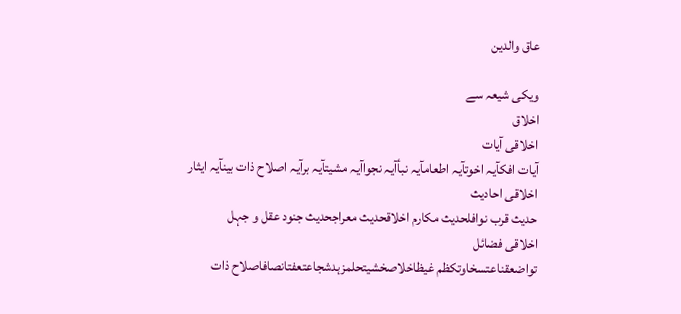عاق والدین

ویکی شیعہ سے
اخلاق
اخلاقی آیات
آیات افکآیہ اخوتآیہ اطعامآیہ نبأآیہ نجواآیہ مشیتآیہ برآیہ اصلاح ذات بینآیہ ایثار
اخلاقی احادیث
حدیث قرب نوافلحدیث مکارم اخلاقحدیث معراجحدیث جنود عقل و جہل
اخلاقی فضائل
تواضعقناعتسخاوتکظم غیظاخلاصخشیتحلمزہدشجاعتعفتانصافاصلاح ذات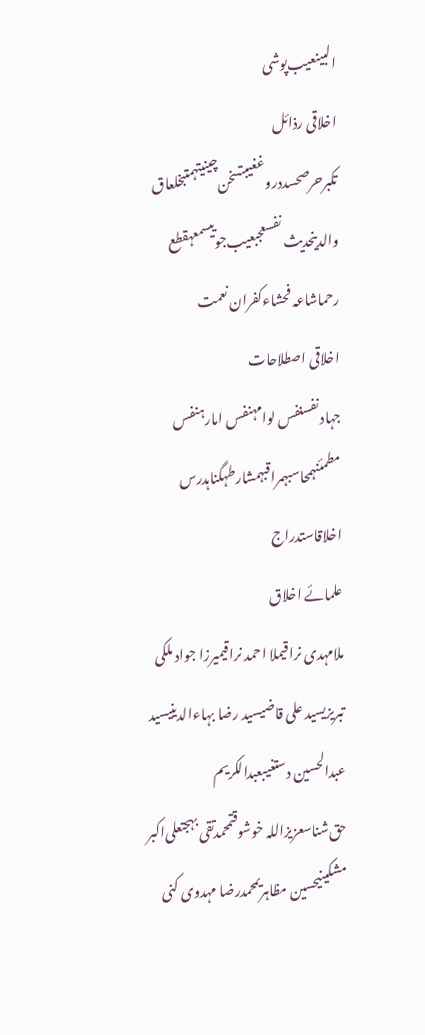البینعیب‌پوشی
اخلاقی رذائل
تکبرحرصحسددروغغیبتسخن‌چینیتہمتبخلعاق والدینحدیث نفسعجبعیب‌جوییسمعہقطع رحماشاعہ فحشاءکفران نعمت
اخلاقی اصطلاحات
جہاد نفسنفس لوامہنفس امارہنفس مطمئنہمحاسبہمراقبہمشارطہگناہدرس اخلاقاستدراج
علمائے اخلاق
ملامہدی نراقیملا احمد نراقیمیرزا جواد ملکی تبریزیسید علی قاضیسید رضا بہاءالدینیسید عبدالحسین دستغیبعبدالکریم حق‌شناسعزیزاللہ خوشوقتمحمدتقی بہجتعلی‌اکبر مشکینیحسین مظاہریمحمدرضا مہدوی کنی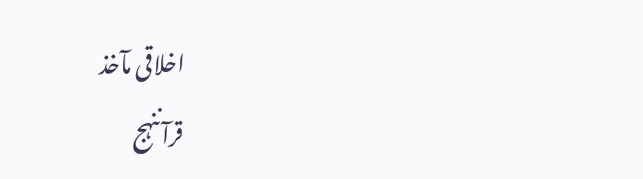اخلاقی مآخذ
قرآننہج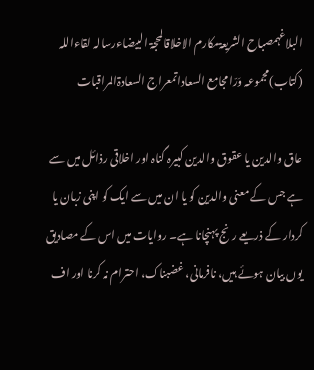البلاغہمصباح الشریعۃمکارم الاخلاقالمحجۃ البیضاءرسالہ لقاءاللہ (کتاب)مجموعہ وَرّامجامع السعاداتمعراج السعادۃالمراقبات

عاق والدین یا عقوق والدین کبیرہ گناہ اور اخلاقی رذائل میں سے ہے جس کے معنی والدین کو یا ان میں سے ایک کو اپنی زبان یا کردار کے ذریعے رنج پہنچانا ہے۔ روایات میں اس کے مصادیق یوں بیان ہوئے ہیں، نافرمانی، غضبناک، احترام نہ کرنا اور اف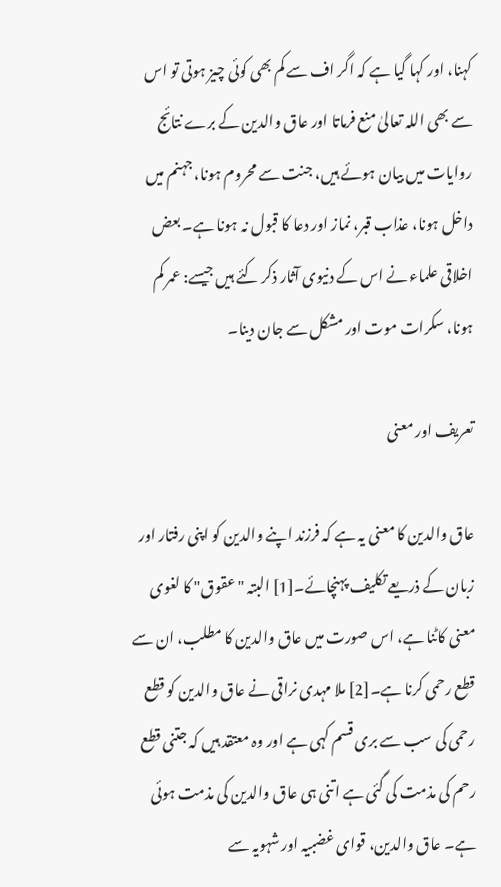کہنا، اور کہا گیا ہے کہ اگر اف سے کم بھی کوئی چیز ہوتی تو اس سے بھی اللہ تعالیٰ منع فرماتا اور عاق والدین کے برے نتائج روایات میں بیان ہوئے ہیں، جنت سے محروم ہونا، جہنم میں داخل ہونا، عذاب قبر، نماز اور دعا کا قبول نہ ہونا ہے۔ بعض اخلاقی علماء نے اس کے دنیوی آثار ذکر کئے ہیں جیسے: عمر کم ہونا، سکرات موت اور مشکل سے جان دینا۔

تعریف اور معنی

عاق والدین کا معنی یہ ہے کہ فرزند اپنے والدین کو اپنی رفتار اور زبان کے ذریعے تکلیف پہنچائے۔[1] البتہ "عقوق" کا لغوی معنی کاٹنا ہے، اس صورت میں عاق والدین کا مطلب، ان سے قطع رحمی کرنا ہے۔[2] ملا مہدی نراقی نے عاق والدین کو قطع رحمی کی سب سے بری قسم کہی ہے اور وہ معتقد ہیں کہ جتنی قطع رحم کی مذمت کی گئی ہے اتنی ہی عاق والدین کی مذمت ہوئی ہے۔ عاق والدین، قوای غضبیہ اور شہویہ سے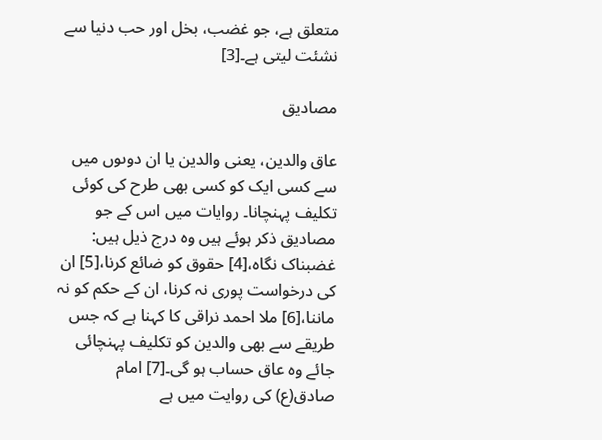متعلق ہے، جو غضب، بخل اور حب دنیا سے نشئت لیتی ہے۔[3]

مصادیق

عاق والدین، یعنی والدین یا ان دوںوں میں سے کسی ایک کو کسی بھی طرح کی کوئی تکلیف پہنچانا۔ روایات میں اس کے جو مصادیق ذکر ہوئے ہیں وہ درج ذیل ہیں: غضبناک نگاہ،[4] حقوق کو ضائع کرنا،[5] ان کی درخواست پوری نہ کرنا، ان کے حکم کو نہ ماننا،[6] ملا احمد نراقی کا کہنا ہے کہ جس طریقے سے بھی والدین کو تکلیف پہنچائی جائے وہ عاق حساب ہو گی۔[7] امام صادق(ع) کی روایت میں ہے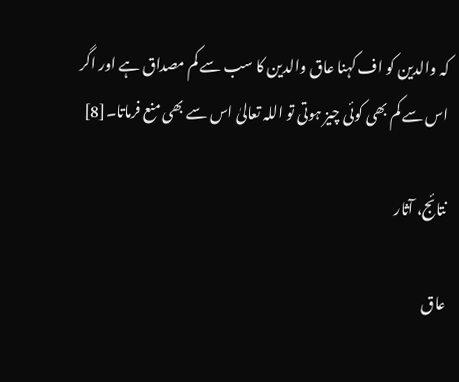کہ والدین کو اف کہنا عاق والدین کا سب سے کم مصداق ہے اور اگر اس سے کم بھی کوئی چیز ہوتی تو اللہ تعالیٰ اس سے بھی منع فرماتا۔[8]

نتائج، آثار

عاق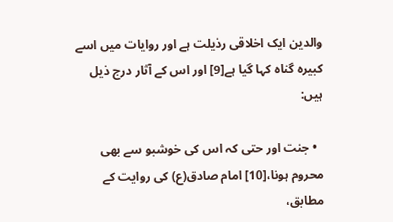والدین ایک اخلاقی رذیلت ہے اور روایات میں اسے کبیرہ گناہ کہا گیا ہے[9] اور اس کے آثار درج ذیل ہیں:

  • جنت اور حتی کہ اس کی خوشبو سے بھی محروم ہونا،[10] امام صادق(ع) کی روایت کے مطابق،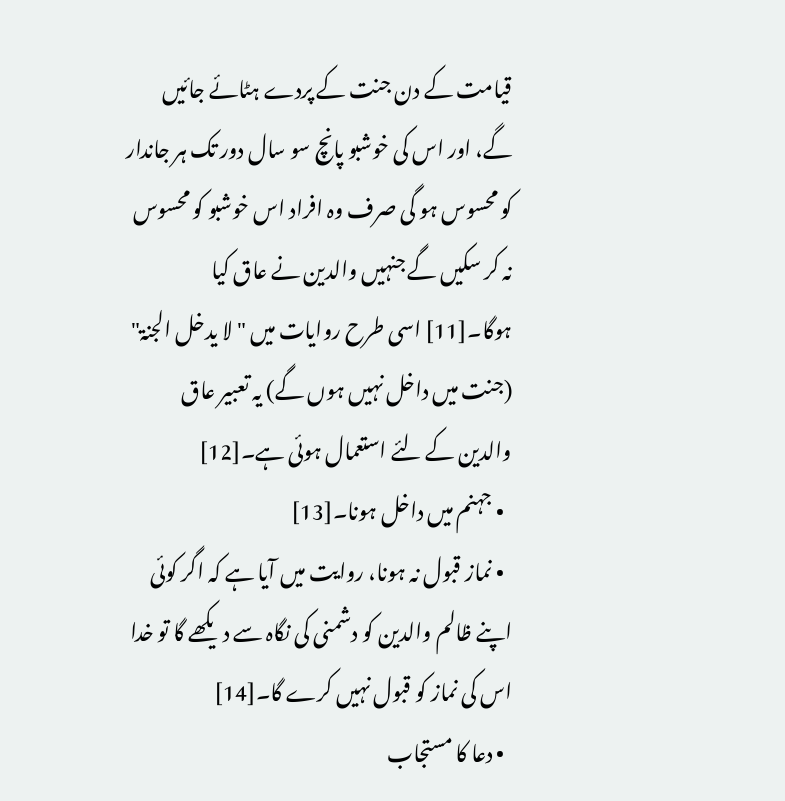قیامت کے دن جنت کے پردے ہٹائے جائیں گے، اور اس کی خوشبو پانچ سو سال دور تک ہر جاندار کو محسوس ہو گی صرف وہ افراد اس خوشبو کو محسوس نہ کر سکیں گے جنہیں والدین نے عاق کیا ہوگا۔[11] اسی طرح روایات میں "لا یدخل الجنۃ" (جنت میں داخل نہیں ہوں گے) یہ تعبیر عاق والدین کے لئے استعمال ہوئی ہے۔[12]
  • جہنم میں داخل ہونا۔[13]
  • نماز قبول نہ ہونا، روایت میں آیا ہے کہ اگر کوئی اپنے ظالم والدین کو دشمنی کی نگاہ سے دیکھے گا تو خدا اس کی نماز کو قبول نہیں کرے گا۔[14]
  • دعا کا مستجاب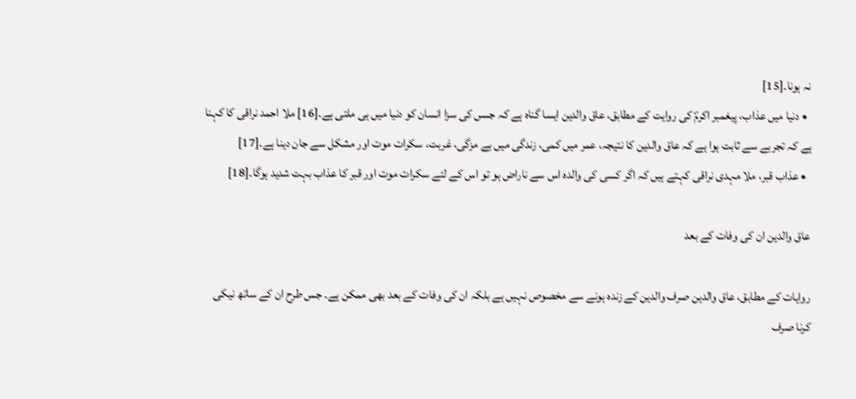نہ ہونا۔[15]
  • دنیا میں عذاب، پیغمبر اکرمؐ کی روایت کے مطابق، عاق والدین ایسا گناہ ہے کہ جسں کی سزا انسان کو دنیا میں ہی ملتی ہے۔[16] ملا احمد نراقی کا کہنا ہے کہ تجربے سے ثابت ہوا ہے کہ عاق والدین کا نتیجہ، عمر میں کمی، زندگی میں بے مزگی، غربت، سکرات موت اور مشکل سے جان دینا ہے۔[17]
  • عذاب قبر، ملا مہدی نراقی کہتے ہیں کہ اگر کسی کی والدہ اس سے ناراض ہو تو اس کے لئے سکرات موت اور قبر کا عذاب بہت شدید ہوگا۔[18]

عاق والدین ان کی وفات کے بعد

روایات کے مطابق، عاق والدین صرف والدین کے زندہ ہونے سے مخصوص نہیں ہے بلکہ ان کی وفات کے بعد بھی ممکن ہے۔ جس طرح ان کے ساتھ نیکی کرنا صرف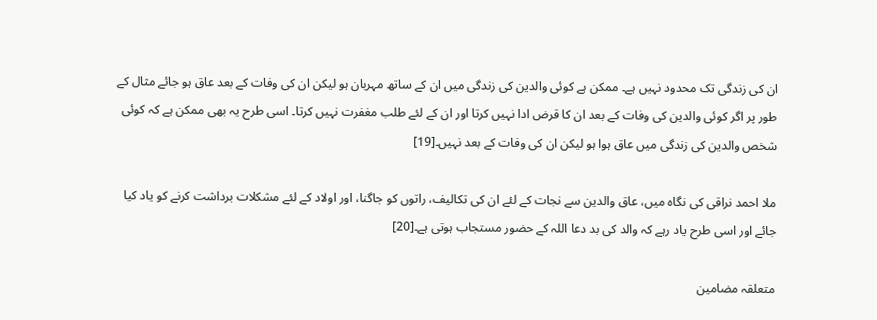ان کی زندگی تک محدود نہیں ہے۔ ممکن ہے کوئی والدین کی زندگی میں ان کے ساتھ مہربان ہو لیکن ان کی وفات کے بعد عاق ہو جائے مثال کے طور پر اگر کوئی والدین کی وفات کے بعد ان کا قرض ادا نہیں کرتا اور ان کے لئے طلب مغفرت نہیں کرتا۔ اسی طرح یہ بھی ممکن ہے کہ کوئی شخص والدین کی زندگی میں عاق ہوا ہو لیکن ان کی وفات کے بعد نہیں۔[19]

ملا احمد نراقی کی نگاہ میں، عاق والدین سے نجات کے لئے ان کی تکالیف، راتوں کو جاگنا، اور اولاد کے لئے مشکلات برداشت کرنے کو یاد کیا جائے اور اسی طرح یاد رہے کہ والد کی بد دعا اللہ کے حضور مستجاب ہوتی ہے۔[20]

متعلقہ مضامین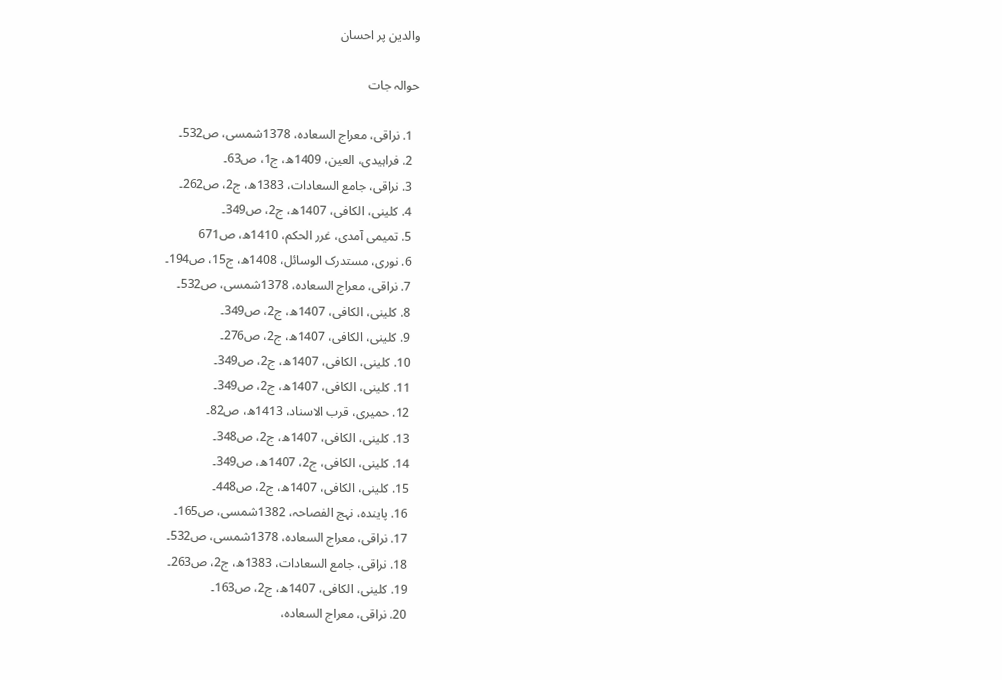والدین پر احسان

حوالہ جات

  1. نراقی، معراج السعاده، 1378شمسی، ص532۔
  2. فراہیدی، العین، 1409ھ، ج1، ص63۔
  3. نراقی، جامع السعادات، 1383ھ، ج2، ص262۔
  4. کلینی، الکافی، 1407ھ، ج2، ص349۔
  5. تمیمی آمدی، غرر الحکم، 1410ھ، ص671
  6. نوری، مستدرک الوسائل، 1408ھ، ج15، ص194۔
  7. نراقی، معراج السعاده، 1378شمسی، ص532۔
  8. کلینی، الکافی، 1407ھ، ج2، ص349۔
  9. کلینی، الکافی، 1407ھ، ج2، ص276۔
  10. کلینی، الکافی، 1407ھ، ج2، ص349۔
  11. کلینی، الکافی، 1407ھ، ج2، ص349۔
  12. حمیری، قرب الاسناد، 1413ھ، ص82۔
  13. کلینی، الکافی، 1407ھ، ج2، ص348۔
  14. کلینی، الکافی، ج2، 1407ھ، ص349۔
  15. کلینی، الکافی، 1407ھ، ج2، ص448۔
  16. پاینده، نہج الفصاحہ، 1382شمسی، ص165۔
  17. نراقی، معراج السعاده، 1378شمسی، ص532۔
  18. نراقی، جامع السعادات، 1383ھ، ج2، ص263۔
  19. کلینی، الکافی، 1407ھ، ج2، ص163۔
  20. نراقی، معراج السعاده،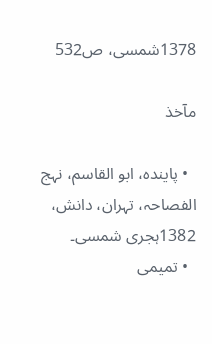1378شمسی، ص532

مآخذ

  • پاینده، ابو القاسم، نہج الفصاحہ، تہران، دانش، 1382ہجری شمسی۔
  • تمیمی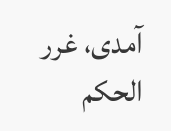آمدی، غرر الحکم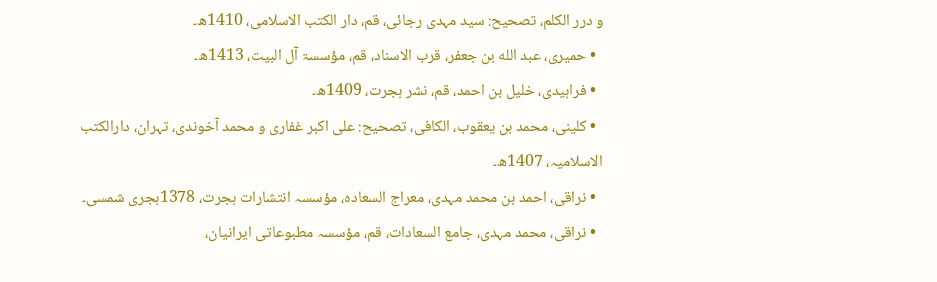و درر الکلم، تصحیح: سید مہدی رجائی، قم، دار الکتب الاسلامی، 1410ھ۔
  • حمیری، عبد الله بن جعفر، قرب الاسناد، قم، مؤسسۃ آل البیت، 1413ھ۔
  • فراہیدی، خلیل بن احمد، قم، نشر ہجرت، 1409ھ۔
  • کلینی، محمد بن یعقوب، الکافی، تصحیح: علی اکبر غفاری و محمد آخوندی، تہران، دارالکتب الاسلامیہ، 1407ھ۔
  • نراقی، احمد بن محمد مہدی، معراج السعاده، مؤسسہ انتشارات ہجرت، 1378ہجری شمسی۔
  • نراقی، محمد مہدی، جامع السعادات، قم، مؤسسہ مطبوعاتی ایرانیان،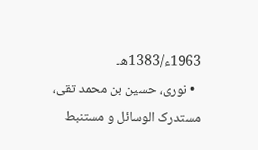1963ء/1383ھ۔
  • نوری، حسین بن محمد تقی، مستدرک الوسائل و مستنبط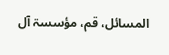المسائل، قم، مؤسسۃ آل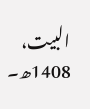البیت، 1408ھ۔